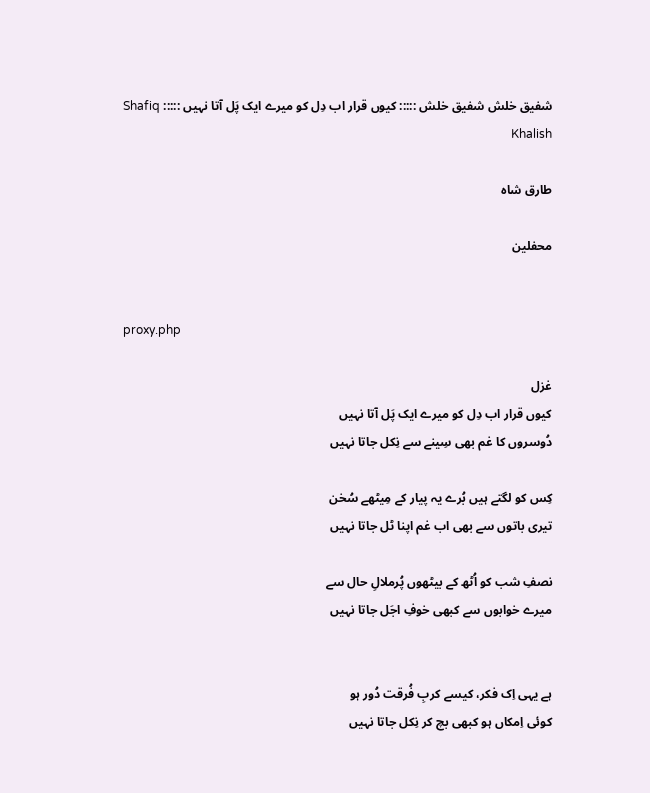شفیق خلش شفیق خلش ::::: کیوں قرار اب دِل کو میرے ایک پَل آتا نہیں ::::: Shafiq Khalish

طارق شاہ

محفلین


proxy.php

غزل
کیوں قرار اب دِل کو میرے ایک پَل آتا نہیں
دُوسروں کا غم بھی سِینے سے نِکل جاتا نہیں

کِس کو لگتے ہیں بُرے یہ پیار کے مِیٹھے سُخن
تیری باتوں سے بھی اب غم اپنا ٹل جاتا نہیں

نصفِ شب کو اُٹھ کے بیٹھوں پُرملالِ حال سے
میرے خوابوں سے کبھی خوفِ اجَل جاتا نہیں


ہے یہی اِک فکر، کیسے کربِ فُرقت دُور ہو
کوئی اِمکاں ہو کبھی بچ کر نِکل جاتا نہیں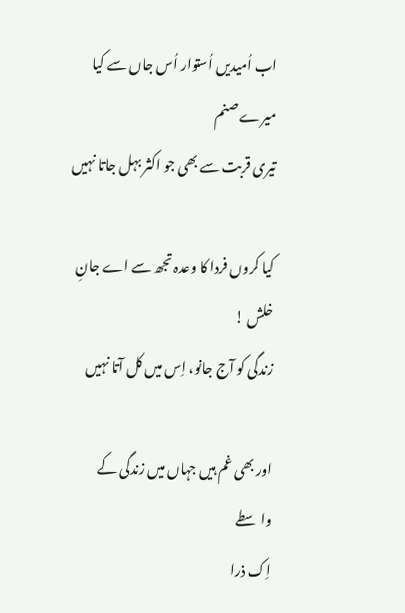اب اُمیدیں اُستوار اُس جاں سے کیا میرے صنم
تیری قربت سے بھی جو اکثر بہل جاتا نہیں

کیا کروں فردا کا وعدہ تجھ سے اے جانِ خلش !
زندگی کو آج جانو، اِس میں کل آتا نہیں

اور بھی غم ہیں جہاں میں زندگی کے واسطے
اِک ذرا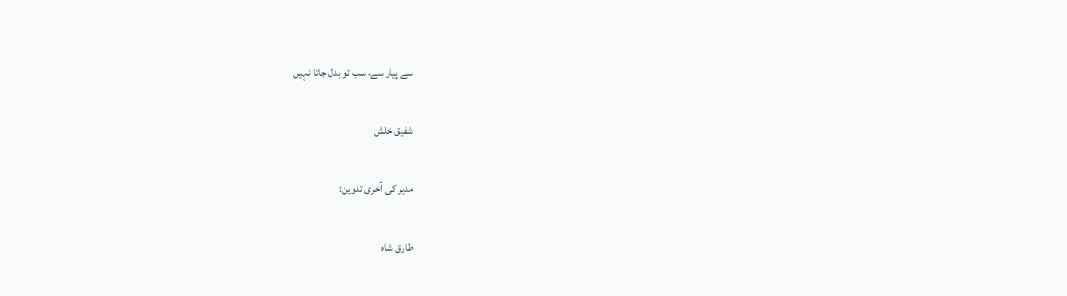سے پیار سے، سب تو بدل جاتا نہیں

شفیق خلش

مدیر کی آخری تدوین:

طارق شاہ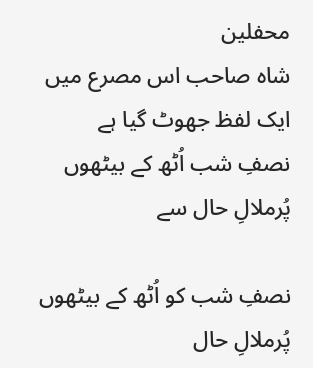محفلین
شاہ صاحب اس مصرع میں ایک لفظ جھوٹ گیا ہے
نصفِ شب اُٹھ کے بیٹھوں پُرملالِ حال سے

نصفِ شب کو اُٹھ کے بیٹھوں پُرملالِ حال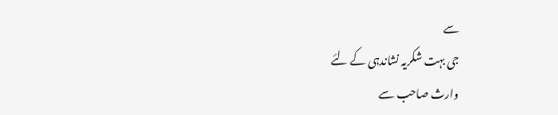سے
جی بہت شکریہ نشاندہی کے لئے
وارث صاحب سے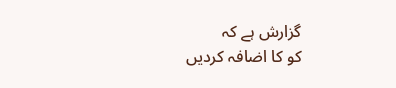گزارش ہے کہ
کو کا اضافہ کردیں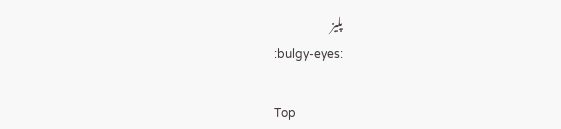پلیز
:bulgy-eyes:

Top